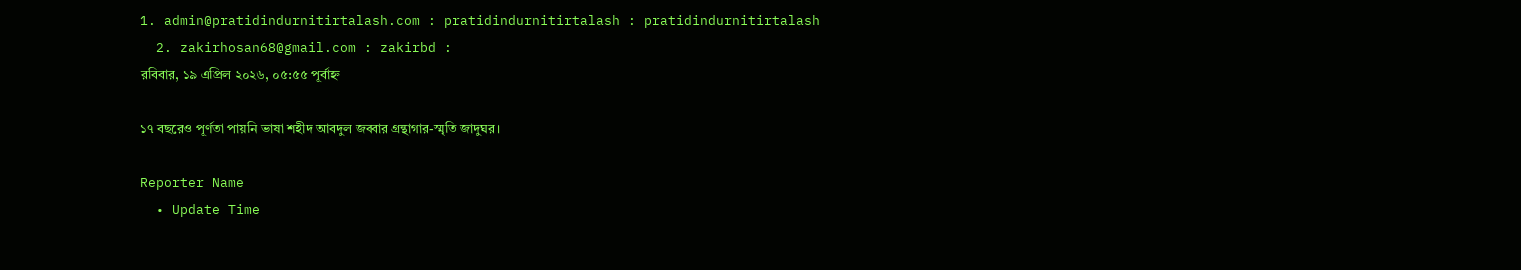1. admin@pratidindurnitirtalash.com : pratidindurnitirtalash : pratidindurnitirtalash
  2. zakirhosan68@gmail.com : zakirbd :
রবিবার, ১৯ এপ্রিল ২০২৬, ০৫:৫৫ পূর্বাহ্ন

১৭ বছরেও পূর্ণতা পায়নি ভাষা শহীদ আবদুল জব্বার গ্রন্থাগার-স্মৃতি জাদুঘর।

Reporter Name
  • Update Time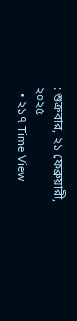: শুক্রবার, ২১ ফেব্রুয়ারী, ২০২৫
  • ২১৭ Time View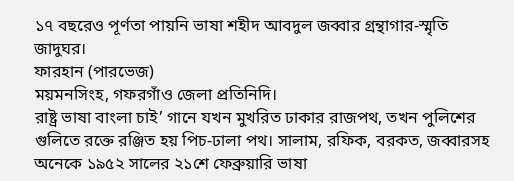১৭ বছরেও পূর্ণতা পায়নি ভাষা শহীদ আবদুল জব্বার গ্রন্থাগার-স্মৃতি জাদুঘর।
ফারহান (পারভেজ)
ময়মনসিংহ, গফরগাঁও জেলা প্রতিনিদি।
রাষ্ট্র ভাষা বাংলা চাই’ গানে যখন মুখরিত ঢাকার রাজপথ, তখন পুলিশের গুলিতে রক্তে রঞ্জিত হয় পিচ-ঢালা পথ। সালাম, রফিক, বরকত, জব্বারসহ অনেকে ১৯৫২ সালের ২১শে ফেব্রুয়ারি ভাষা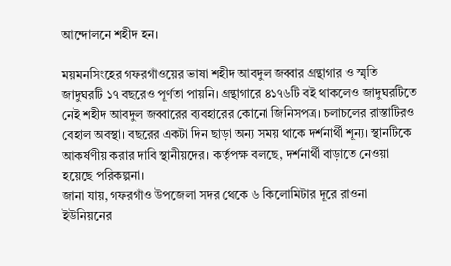আন্দোলনে শহীদ হন।

ময়মনসিংহের গফরগাঁওয়ের ভাষা শহীদ আবদুল জব্বার গ্রন্থাগার ও স্মৃতি জাদুঘরটি ১৭ বছরেও পূর্ণতা পায়নি। গ্রন্থাগারে ৪১৭৬টি বই থাকলেও জাদুঘরটিতে নেই শহীদ আবদুল জব্বারের ব্যবহারের কোনো জিনিসপত্র। চলাচলের রাস্তাটিরও বেহাল অবস্থা। বছরের একটা দিন ছাড়া অন্য সময় থাকে দর্শনার্থী শূন্য। স্থানটিকে আকর্ষণীয় করার দাবি স্থানীয়দের। কর্তৃপক্ষ বলছে, দর্শনার্থী বাড়াতে নেওয়া হয়েছে পরিকল্পনা।
জানা যায়, গফরগাঁও উপজেলা সদর থেকে ৬ কিলোমিটার দূরে রাওনা ইউনিয়নের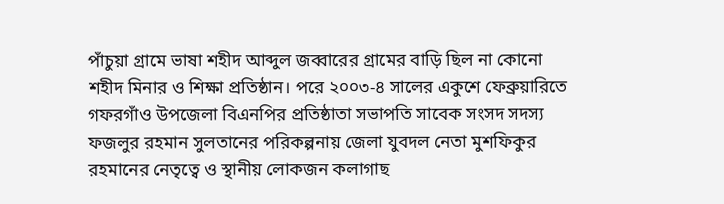পাঁচুয়া গ্রামে ভাষা শহীদ আব্দুল জব্বারের গ্রামের বাড়ি ছিল না কোনো শহীদ মিনার ও শিক্ষা প্রতিষ্ঠান। পরে ২০০৩-৪ সালের একুশে ফেব্রুয়ারিতে গফরগাঁও উপজেলা বিএনপির প্রতিষ্ঠাতা সভাপতি সাবেক সংসদ সদস্য ফজলুর রহমান সুলতানের পরিকল্পনায় জেলা যুবদল নেতা মুশফিকুর রহমানের নেতৃত্বে ও স্থানীয় লোকজন কলাগাছ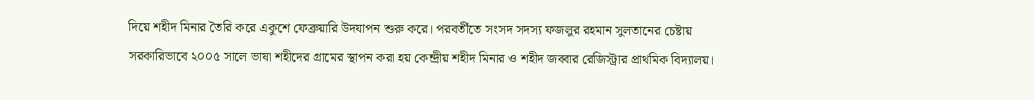দিয়ে শহীদ মিনার তৈরি করে একুশে ফেব্রুয়ারি উদযাপন শুরু করে। পরবর্তীতে সংসদ সদস্য ফজলুর রহমান সুলতানের চেষ্টায় সরকারিভাবে ২০০৫ সালে ভাষা শহীদের গ্রামের স্থাপন করা হয় কেন্দ্রীয় শহীদ মিনার ও শহীদ জব্বার রেজিস্ট্রার প্রাথমিক বিদ্যালয়।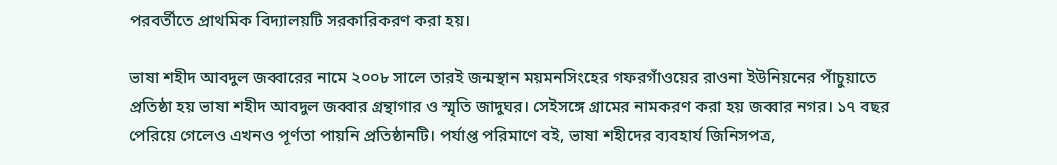পরবর্তীতে প্রাথমিক বিদ্যালয়টি সরকারিকরণ করা হয়।

ভাষা শহীদ আবদুল জব্বারের নামে ২০০৮ সালে তারই জন্মস্থান ময়মনসিংহের গফরগাঁওয়ের রাওনা ইউনিয়নের পাঁচুয়াতে প্রতিষ্ঠা হয় ভাষা শহীদ আবদুল জব্বার গ্রন্থাগার ও স্মৃতি জাদুঘর। সেইসঙ্গে গ্রামের নামকরণ করা হয় জব্বার নগর। ১৭ বছর পেরিয়ে গেলেও এখনও পূর্ণতা পায়নি প্রতিষ্ঠানটি। পর্যাপ্ত পরিমাণে বই, ভাষা শহীদের ব্যবহার্য জিনিসপত্র,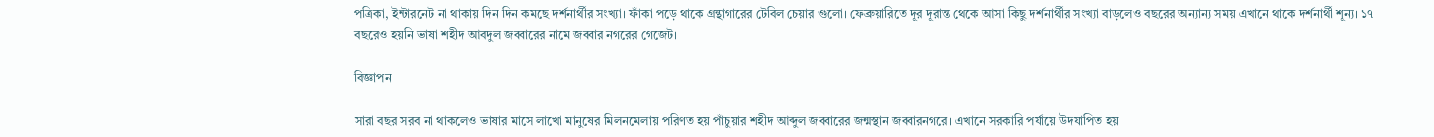পত্রিকা, ইন্টারনেট না থাকায় দিন দিন কমছে দর্শনার্থীর সংখ্যা। ফাঁকা পড়ে থাকে গ্রন্থাগারের টেবিল চেয়ার গুলো। ফেব্রুয়ারিতে দূর দূরান্ত থেকে আসা কিছু দর্শনার্থীর সংখ্যা বাড়লেও বছরের অন্যান্য সময় এখানে থাকে দর্শনার্থী শূন্য। ১৭ বছরেও হয়নি ভাষা শহীদ আবদুল জব্বারের নামে জব্বার নগরের গেজেট।

বিজ্ঞাপন

সারা বছর সরব না থাকলেও ভাষার মাসে লাখো মানুষের মিলনমেলায় পরিণত হয় পাঁচুয়ার শহীদ আব্দুল জব্বারের জন্মস্থান জব্বারনগরে। এখানে সরকারি পর্যায়ে উদযাপিত হয়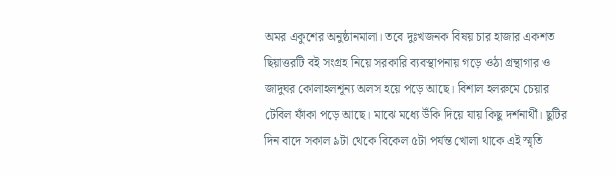অমর একুশের অনুষ্ঠানমালা। তবে দুঃখজনক বিষয় চার হাজার একশত ছিয়াত্তরটি বই সংগ্রহ নিয়ে সরকারি ব্যবস্থাপনায় গড়ে ওঠা গ্রন্থাগার ও জাদুঘর কোলাহলশূন্য অলস হয়ে পড়ে আছে। বিশাল হলরুমে চেয়ার টেবিল ফাঁকা পড়ে আছে। মাঝে মধ্যে উঁকি দিয়ে যায় কিছু দর্শনার্থী। ছুটির দিন বাদে সকাল ৯টা থেকে বিকেল ৫টা পর্যন্ত খোলা থাকে এই স্মৃতি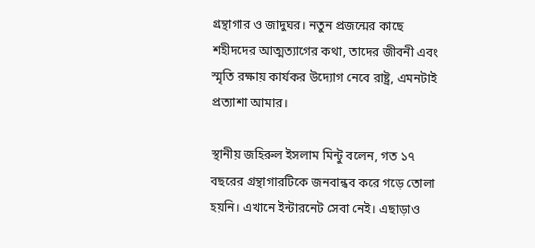গ্রন্থাগার ও জাদুঘর। নতুন প্রজন্মের কাছে শহীদদের আত্মত্যাগের কথা, তাদের জীবনী এবং স্মৃতি রক্ষায় কার্যকর উদ্যোগ নেবে রাষ্ট্র, এমনটাই প্রত্যাশা আমার।

স্থানীয় জহিরুল ইসলাম মিন্টু বলেন, গত ১৭ বছরের গ্রন্থাগারটিকে জনবান্ধব করে গড়ে তোলা হয়নি। এখানে ইন্টারনেট সেবা নেই। এছাড়াও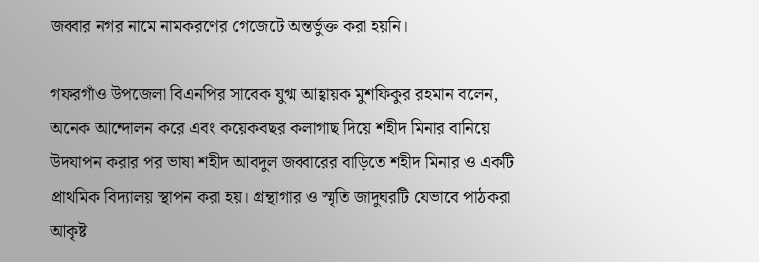জব্বার নগর নামে নামকরণের গেজেটে অন্তর্ভুক্ত করা হয়নি।

গফরগাঁও উপজেলা বিএনপির সাবেক যুগ্ম আহ্বায়ক মুশফিকুর রহমান বলেন, অনেক আন্দোলন করে এবং কয়েকবছর কলাগাছ দিয়ে শহীদ মিনার বানিয়ে উদযাপন করার পর ভাষা শহীদ আবদুল জব্বারের বাড়িতে শহীদ মিনার ও একটি প্রাথমিক বিদ্যালয় স্থাপন করা হয়। গ্রন্থাগার ও স্মৃতি জাদুঘরটি যেভাবে পাঠকরা আকৃষ্ট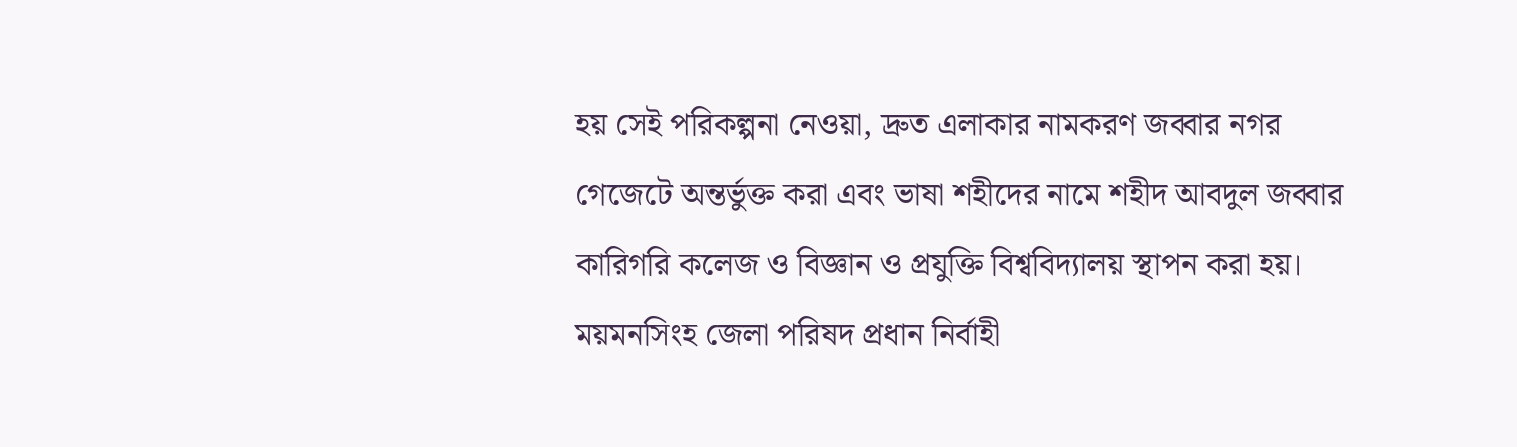হয় সেই পরিকল্পনা নেওয়া, দ্রুত এলাকার নামকরণ জব্বার নগর গেজেটে অন্তর্ভুক্ত করা এবং ভাষা শহীদের নামে শহীদ আবদুল জব্বার কারিগরি কলেজ ও বিজ্ঞান ও প্রযুক্তি বিশ্ববিদ্যালয় স্থাপন করা হয়।
ময়মনসিংহ জেলা পরিষদ প্রধান নির্বাহী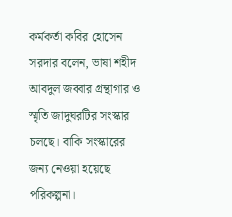কর্মকর্তা কবির হোসেন সরদার বলেন, ভাষা শহীদ আবদুল জব্বার গ্রন্থাগার ও স্মৃতি জাদুঘরটির সংস্কার চলছে। বাকি সংস্কারের জন্য নেওয়া হয়েছে পরিকল্পনা।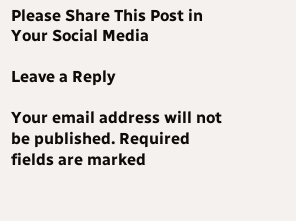Please Share This Post in Your Social Media

Leave a Reply

Your email address will not be published. Required fields are marked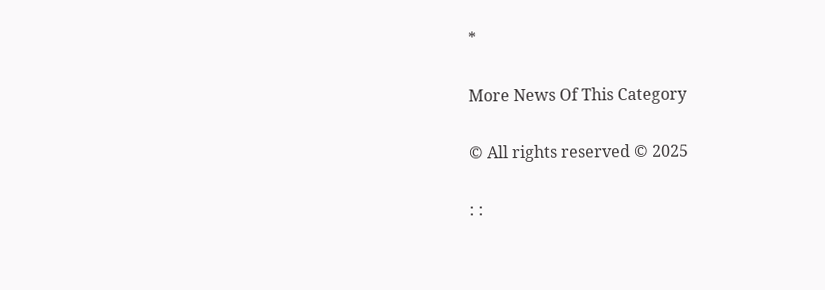*

More News Of This Category

© All rights reserved © 2025

: :